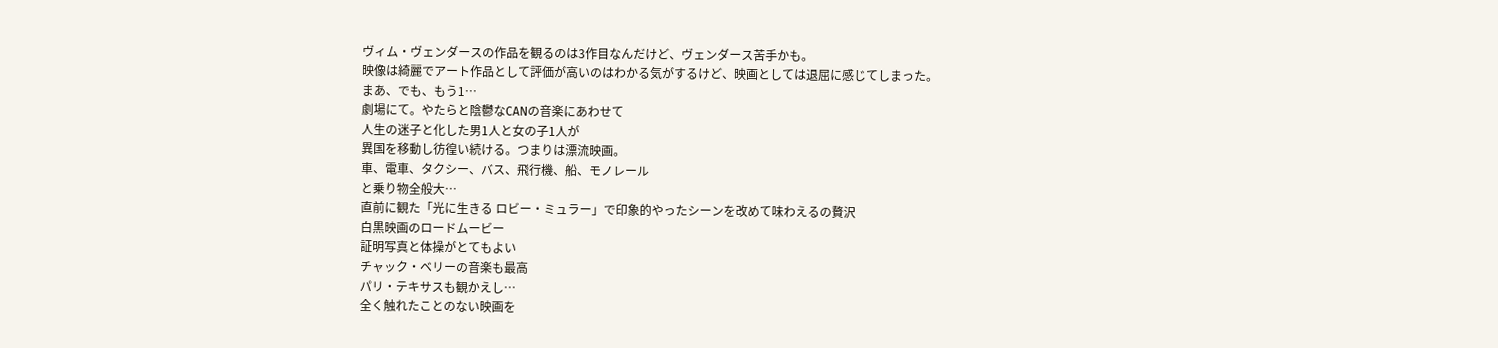ヴィム・ヴェンダースの作品を観るのは3作目なんだけど、ヴェンダース苦手かも。
映像は綺麗でアート作品として評価が高いのはわかる気がするけど、映画としては退屈に感じてしまった。
まあ、でも、もう1…
劇場にて。やたらと陰鬱なCANの音楽にあわせて
人生の迷子と化した男1人と女の子1人が
異国を移動し彷徨い続ける。つまりは漂流映画。
車、電車、タクシー、バス、飛行機、船、モノレール
と乗り物全般大…
直前に観た「光に生きる ロビー・ミュラー」で印象的やったシーンを改めて味わえるの贅沢
白黒映画のロードムービー
証明写真と体操がとてもよい
チャック・ベリーの音楽も最高
パリ・テキサスも観かえし…
全く触れたことのない映画を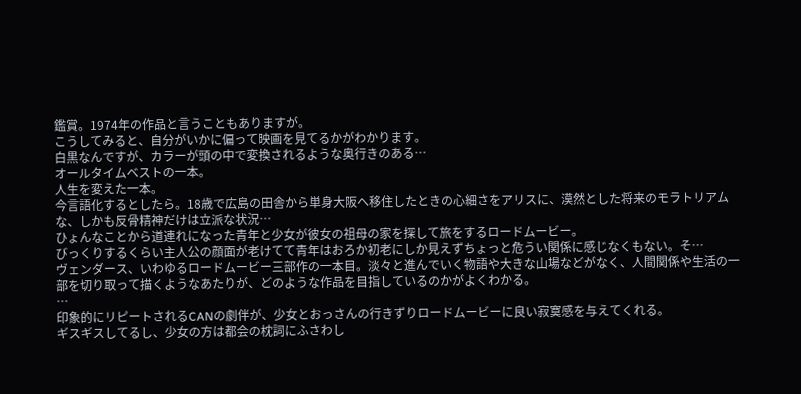鑑賞。1974年の作品と言うこともありますが。
こうしてみると、自分がいかに偏って映画を見てるかがわかります。
白黒なんですが、カラーが頭の中で変換されるような奥行きのある…
オールタイムベストの一本。
人生を変えた一本。
今言語化するとしたら。18歳で広島の田舎から単身大阪へ移住したときの心細さをアリスに、漠然とした将来のモラトリアムな、しかも反骨精神だけは立派な状況…
ひょんなことから道連れになった青年と少女が彼女の祖母の家を探して旅をするロードムービー。
びっくりするくらい主人公の顔面が老けてて青年はおろか初老にしか見えずちょっと危うい関係に感じなくもない。そ…
ヴェンダース、いわゆるロードムービー三部作の一本目。淡々と進んでいく物語や大きな山場などがなく、人間関係や生活の一部を切り取って描くようなあたりが、どのような作品を目指しているのかがよくわかる。
…
印象的にリピートされるCANの劇伴が、少女とおっさんの行きずりロードムービーに良い寂寞感を与えてくれる。
ギスギスしてるし、少女の方は都会の枕詞にふさわし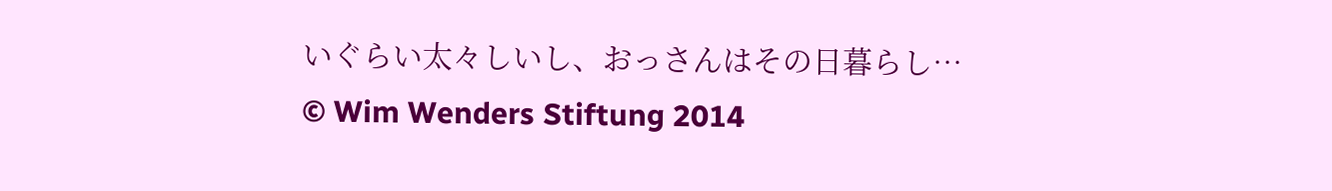いぐらい太々しいし、おっさんはその日暮らし…
© Wim Wenders Stiftung 2014